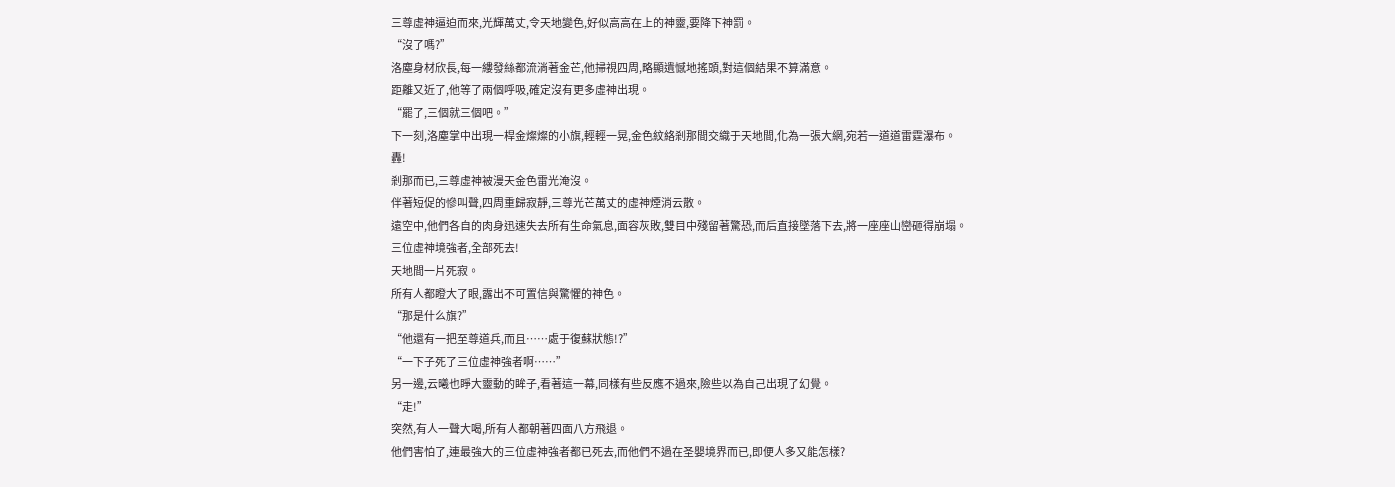三尊虛神逼迫而來,光輝萬丈,令天地變色,好似高高在上的神靈,要降下神罰。
“沒了嗎?”
洛塵身材欣長,每一縷發絲都流淌著金芒,他掃視四周,略顯遺憾地搖頭,對這個結果不算滿意。
距離又近了,他等了兩個呼吸,確定沒有更多虛神出現。
“罷了,三個就三個吧。”
下一刻,洛塵掌中出現一桿金燦燦的小旗,輕輕一晃,金色紋絡剎那間交織于天地間,化為一張大網,宛若一道道雷霆瀑布。
轟!
剎那而已,三尊虛神被漫天金色雷光淹沒。
伴著短促的慘叫聲,四周重歸寂靜,三尊光芒萬丈的虛神煙消云散。
遠空中,他們各自的肉身迅速失去所有生命氣息,面容灰敗,雙目中殘留著驚恐,而后直接墜落下去,將一座座山巒砸得崩塌。
三位虛神境強者,全部死去!
天地間一片死寂。
所有人都瞪大了眼,露出不可置信與驚懼的神色。
“那是什么旗?”
“他還有一把至尊道兵,而且……處于復蘇狀態!?”
“一下子死了三位虛神強者啊……”
另一邊,云曦也睜大靈動的眸子,看著這一幕,同樣有些反應不過來,險些以為自己出現了幻覺。
“走!”
突然,有人一聲大喝,所有人都朝著四面八方飛退。
他們害怕了,連最強大的三位虛神強者都已死去,而他們不過在圣嬰境界而已,即便人多又能怎樣?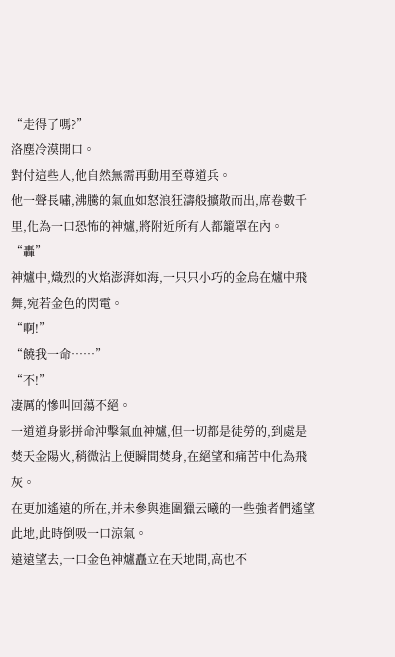“走得了嗎?”
洛塵冷漠開口。
對付這些人,他自然無需再動用至尊道兵。
他一聲長嘯,沸騰的氣血如怒浪狂濤般擴散而出,席卷數千里,化為一口恐怖的神爐,將附近所有人都籠罩在內。
“轟”
神爐中,熾烈的火焰澎湃如海,一只只小巧的金烏在爐中飛舞,宛若金色的閃電。
“啊!”
“饒我一命……”
“不!”
凄厲的慘叫回蕩不絕。
一道道身影拼命沖擊氣血神爐,但一切都是徒勞的,到處是焚天金陽火,稍微沾上便瞬間焚身,在絕望和痛苦中化為飛灰。
在更加遙遠的所在,并未參與進圍獵云曦的一些強者們遙望此地,此時倒吸一口涼氣。
遠遠望去,一口金色神爐矗立在天地間,高也不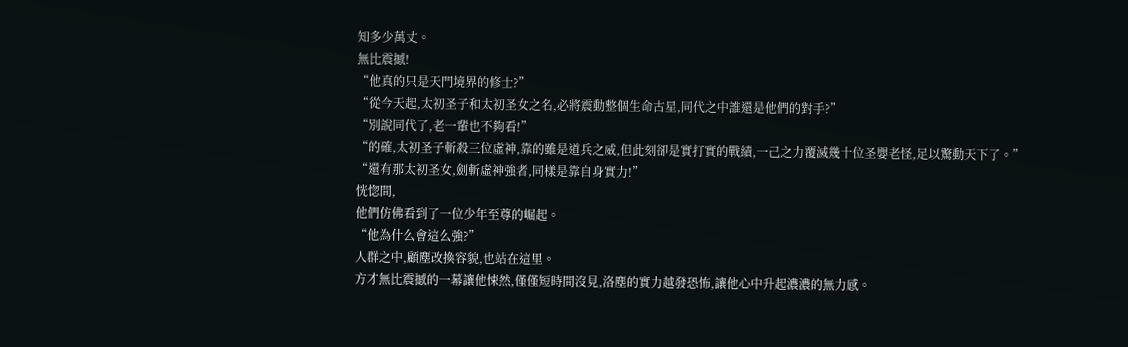知多少萬丈。
無比震撼!
“他真的只是天門境界的修士?”
“從今天起,太初圣子和太初圣女之名,必將震動整個生命古星,同代之中誰還是他們的對手?”
“別說同代了,老一輩也不夠看!”
“的確,太初圣子斬殺三位虛神,靠的雖是道兵之威,但此刻卻是實打實的戰績,一己之力覆滅幾十位圣嬰老怪,足以驚動天下了。”
“還有那太初圣女,劍斬虛神強者,同樣是靠自身實力!”
恍惚間,
他們仿佛看到了一位少年至尊的崛起。
“他為什么會這么強?”
人群之中,顧塵改換容貌,也站在這里。
方才無比震撼的一幕讓他悚然,僅僅短時間沒見,洛塵的實力越發恐怖,讓他心中升起濃濃的無力感。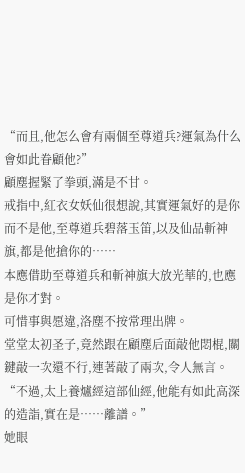“而且,他怎么會有兩個至尊道兵?運氣為什么會如此眷顧他?”
顧塵握緊了拳頭,滿是不甘。
戒指中,紅衣女妖仙很想說,其實運氣好的是你而不是他,至尊道兵碧落玉笛,以及仙品斬神旗,都是他搶你的……
本應借助至尊道兵和斬神旗大放光華的,也應是你才對。
可惜事與愿違,洛塵不按常理出牌。
堂堂太初圣子,竟然跟在顧塵后面敲他悶棍,關鍵敲一次還不行,連著敲了兩次,令人無言。
“不過,太上養爐經這部仙經,他能有如此高深的造詣,實在是……離譜。”
她眼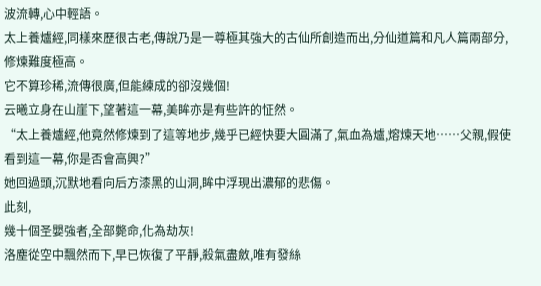波流轉,心中輕語。
太上養爐經,同樣來歷很古老,傳說乃是一尊極其強大的古仙所創造而出,分仙道篇和凡人篇兩部分,修煉難度極高。
它不算珍稀,流傳很廣,但能練成的卻沒幾個!
云曦立身在山崖下,望著這一幕,美眸亦是有些許的怔然。
“太上養爐經,他竟然修煉到了這等地步,幾乎已經快要大圓滿了,氣血為爐,熔煉天地……父親,假使看到這一幕,你是否會高興?”
她回過頭,沉默地看向后方漆黑的山洞,眸中浮現出濃郁的悲傷。
此刻,
幾十個圣嬰強者,全部斃命,化為劫灰!
洛塵從空中飄然而下,早已恢復了平靜,殺氣盡斂,唯有發絲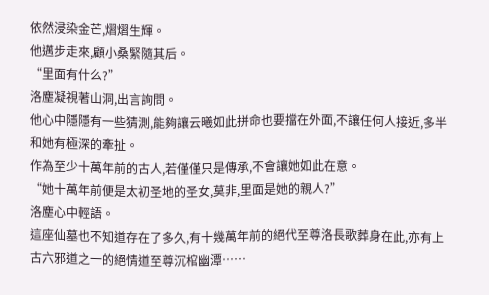依然浸染金芒,熠熠生輝。
他邁步走來,顧小桑緊隨其后。
“里面有什么?”
洛塵凝視著山洞,出言詢問。
他心中隱隱有一些猜測,能夠讓云曦如此拼命也要擋在外面,不讓任何人接近,多半和她有極深的牽扯。
作為至少十萬年前的古人,若僅僅只是傳承,不會讓她如此在意。
“她十萬年前便是太初圣地的圣女,莫非,里面是她的親人?”
洛塵心中輕語。
這座仙墓也不知道存在了多久,有十幾萬年前的絕代至尊洛長歌葬身在此,亦有上古六邪道之一的絕情道至尊沉棺幽潭……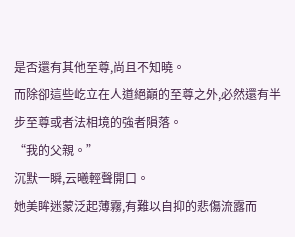是否還有其他至尊,尚且不知曉。
而除卻這些屹立在人道絕巔的至尊之外,必然還有半步至尊或者法相境的強者隕落。
“我的父親。”
沉默一瞬,云曦輕聲開口。
她美眸迷蒙泛起薄霧,有難以自抑的悲傷流露而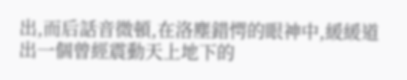出,而后話音微頓,在洛塵錯愕的眼神中,緩緩道出一個曾經震動天上地下的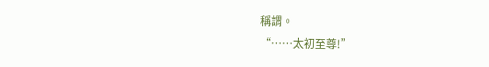稱謂。
“……太初至尊!”